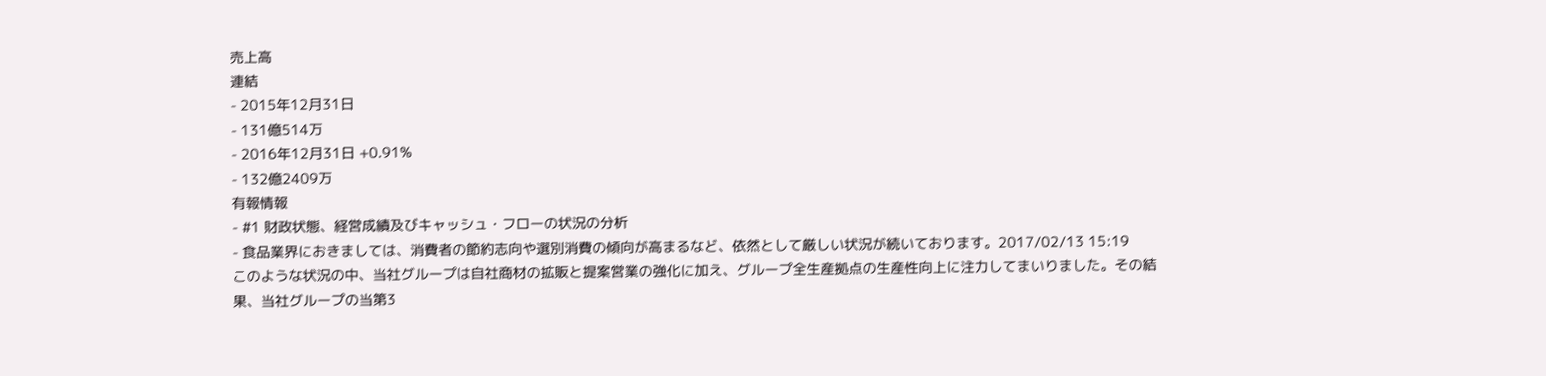売上高
連結
- 2015年12月31日
- 131億514万
- 2016年12月31日 +0.91%
- 132億2409万
有報情報
- #1 財政状態、経営成績及びキャッシュ・フローの状況の分析
- 食品業界におきましては、消費者の節約志向や選別消費の傾向が高まるなど、依然として厳しい状況が続いております。2017/02/13 15:19
このような状況の中、当社グループは自社商材の拡販と提案営業の強化に加え、グループ全生産拠点の生産性向上に注力してまいりました。その結果、当社グループの当第3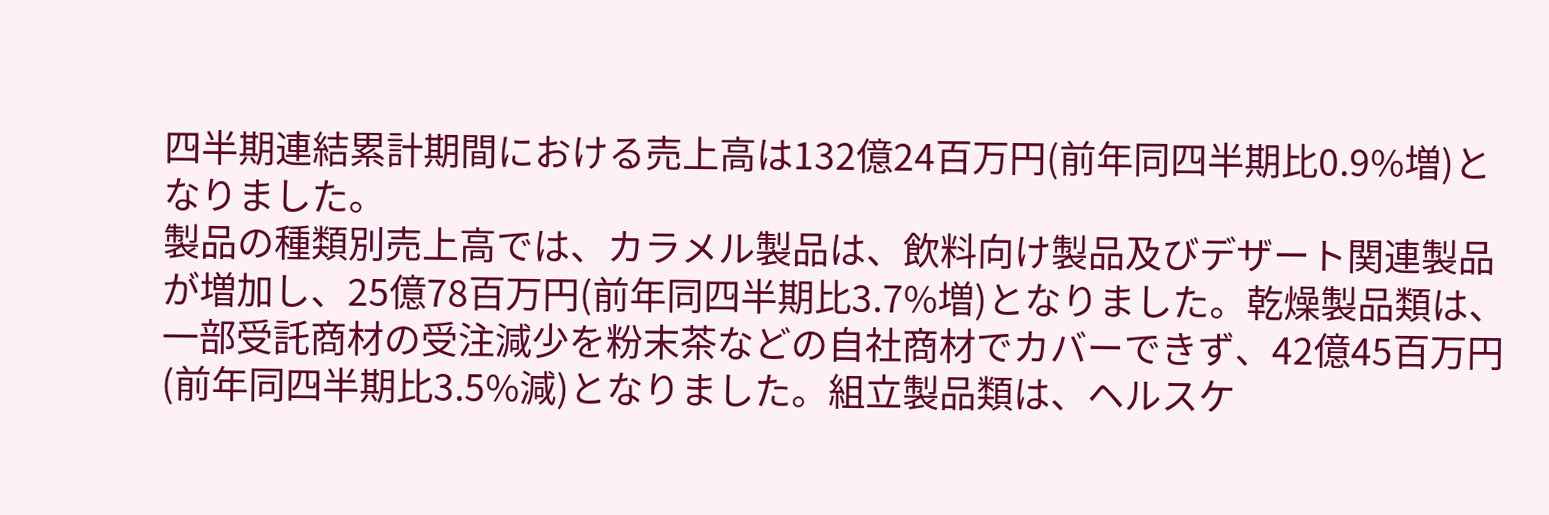四半期連結累計期間における売上高は132億24百万円(前年同四半期比0.9%増)となりました。
製品の種類別売上高では、カラメル製品は、飲料向け製品及びデザート関連製品が増加し、25億78百万円(前年同四半期比3.7%増)となりました。乾燥製品類は、一部受託商材の受注減少を粉末茶などの自社商材でカバーできず、42億45百万円(前年同四半期比3.5%減)となりました。組立製品類は、ヘルスケ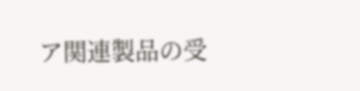ア関連製品の受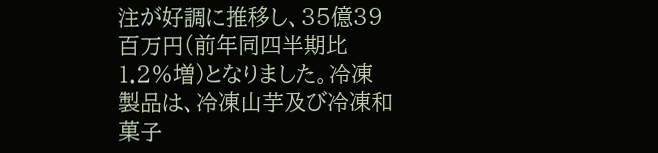注が好調に推移し、35億39百万円(前年同四半期比1.2%増)となりました。冷凍製品は、冷凍山芋及び冷凍和菓子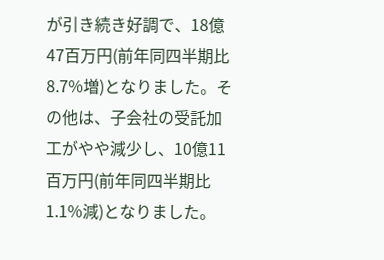が引き続き好調で、18億47百万円(前年同四半期比8.7%増)となりました。その他は、子会社の受託加工がやや減少し、10億11百万円(前年同四半期比1.1%減)となりました。